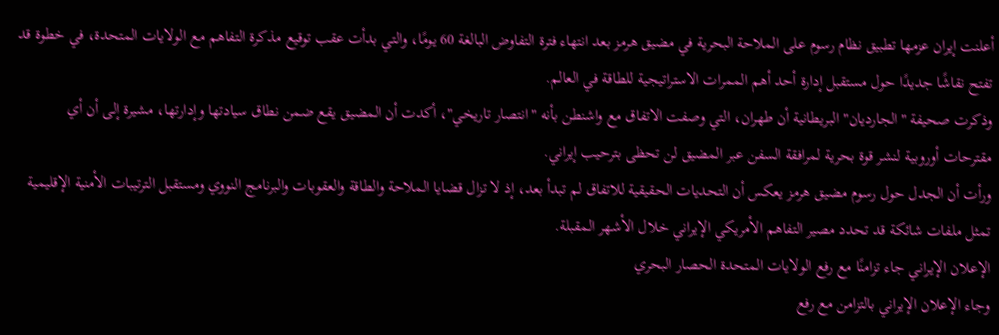أعلنت إيران عزمها تطبيق نظام رسوم على الملاحة البحرية في مضيق هرمز بعد انتهاء فترة التفاوض البالغة 60 يومًا، والتي بدأت عقب توقيع مذكرة التفاهم مع الولايات المتحدة، في خطوة قد تفتح نقاشًا جديدًا حول مستقبل إدارة أحد أهم الممرات الاستراتيجية للطاقة في العالم.
وذكرت صحيفة "الجارديان" البريطانية أن طهران، التي وصفت الاتفاق مع واشنطن بأنه "انتصار تاريخي"، أكدت أن المضيق يقع ضمن نطاق سيادتها وإدارتها، مشيرة إلى أن أي مقترحات أوروبية لنشر قوة بحرية لمرافقة السفن عبر المضيق لن تحظى بترحيب إيراني.
ورأت أن الجدل حول رسوم مضيق هرمز يعكس أن التحديات الحقيقية للاتفاق لم تبدأ بعد، إذ لا تزال قضايا الملاحة والطاقة والعقوبات والبرنامج النووي ومستقبل الترتيبات الأمنية الإقليمية تمثل ملفات شائكة قد تحدد مصير التفاهم الأمريكي الإيراني خلال الأشهر المقبلة.
الإعلان الإيراني جاء تزامنًا مع رفع الولايات المتحدة الحصار البحري
وجاء الإعلان الإيراني بالتزامن مع رفع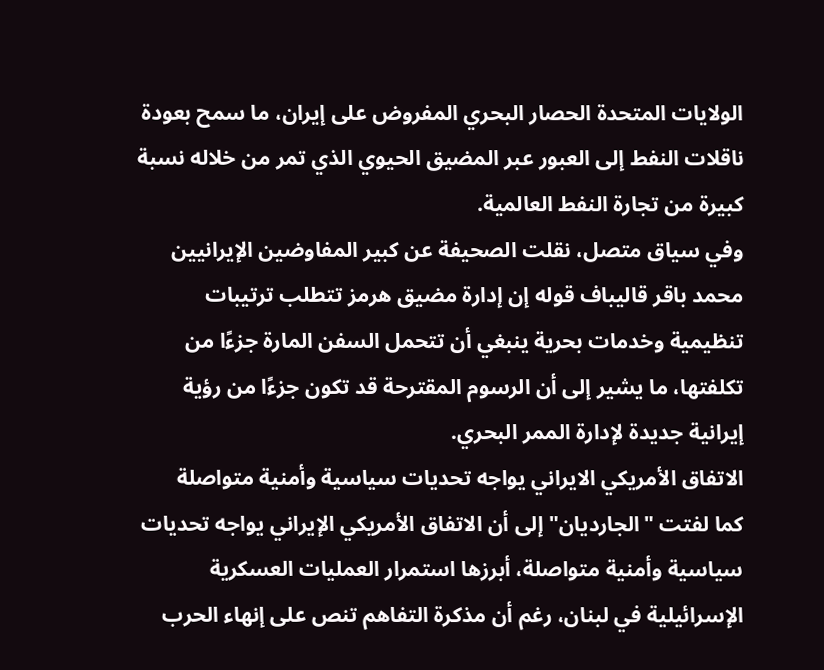الولايات المتحدة الحصار البحري المفروض على إيران، ما سمح بعودة ناقلات النفط إلى العبور عبر المضيق الحيوي الذي تمر من خلاله نسبة كبيرة من تجارة النفط العالمية.
وفي سياق متصل، نقلت الصحيفة عن كبير المفاوضين الإيرانيين محمد باقر قاليباف قوله إن إدارة مضيق هرمز تتطلب ترتيبات تنظيمية وخدمات بحرية ينبغي أن تتحمل السفن المارة جزءًا من تكلفتها، ما يشير إلى أن الرسوم المقترحة قد تكون جزءًا من رؤية إيرانية جديدة لإدارة الممر البحري.
الاتفاق الأمريكي الايراني يواجه تحديات سياسية وأمنية متواصلة
كما لفتت "الجارديان" إلى أن الاتفاق الأمريكي الإيراني يواجه تحديات سياسية وأمنية متواصلة، أبرزها استمرار العمليات العسكرية الإسرائيلية في لبنان، رغم أن مذكرة التفاهم تنص على إنهاء الحرب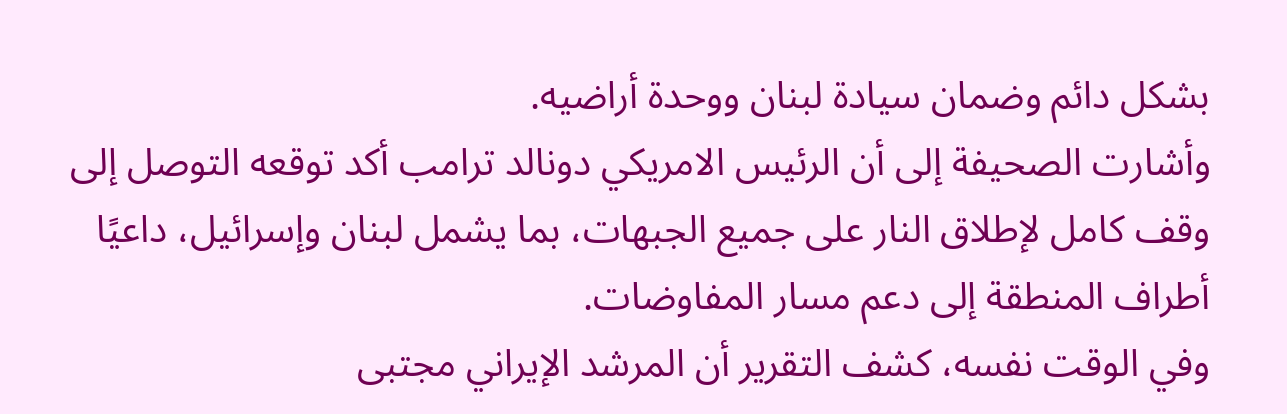بشكل دائم وضمان سيادة لبنان ووحدة أراضيه.
وأشارت الصحيفة إلى أن الرئيس الامريكي دونالد ترامب أكد توقعه التوصل إلى وقف كامل لإطلاق النار على جميع الجبهات، بما يشمل لبنان وإسرائيل، داعيًا أطراف المنطقة إلى دعم مسار المفاوضات.
وفي الوقت نفسه، كشف التقرير أن المرشد الإيراني مجتبى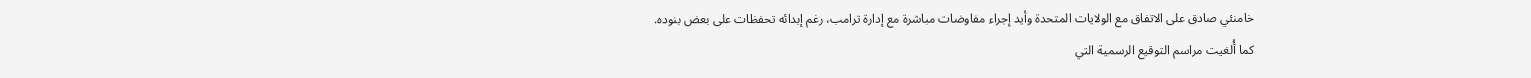خامنئي صادق على الاتفاق مع الولايات المتحدة وأيد إجراء مفاوضات مباشرة مع إدارة ترامب، رغم إبدائه تحفظات على بعض بنوده.
كما أُلغيت مراسم التوقيع الرسمية التي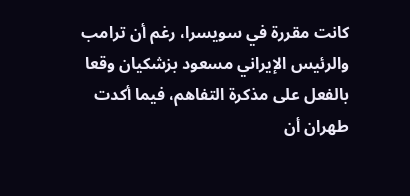كانت مقررة في سويسرا، رغم أن ترامب والرئيس الإيراني مسعود بزشكيان وقعا بالفعل على مذكرة التفاهم، فيما أكدت طهران أن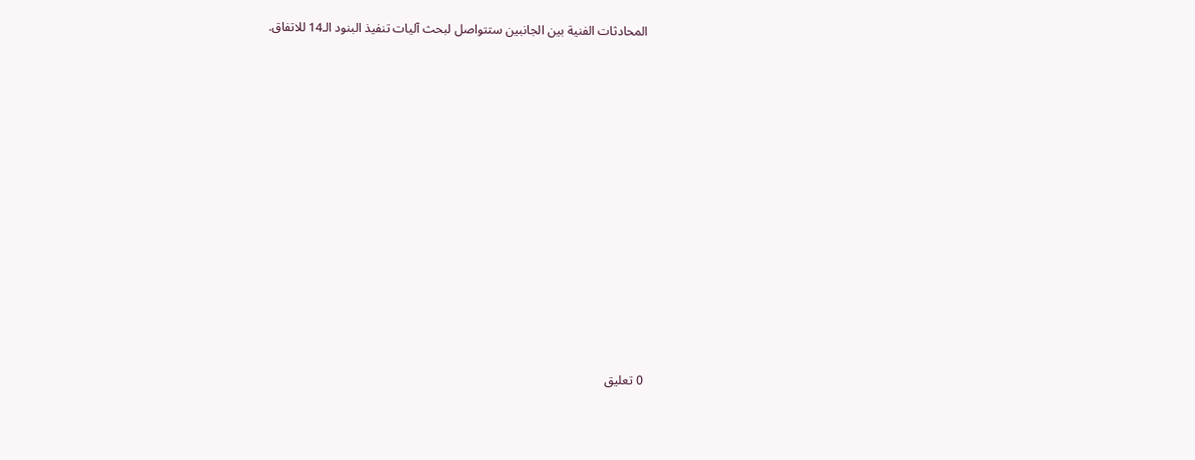المحادثات الفنية بين الجانبين ستتواصل لبحث آليات تنفيذ البنود الـ14 للاتفاق.


















0 تعليق